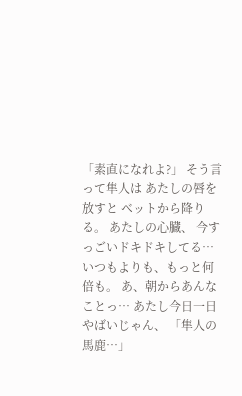「素直になれよ?」 そう言って隼人は あたしの唇を放すと ベットから降りる。 あたしの心臓、 今すっごいドキドキしてる… いつもよりも、もっと何倍も。 あ、朝からあんなことっ… あたし今日一日やばいじゃん、 「隼人の馬鹿…」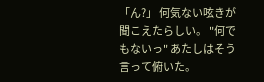「ん?」 何気ない呟きが聞こえたらしい。 "何でもないっ" あたしはそう言って俯いた。